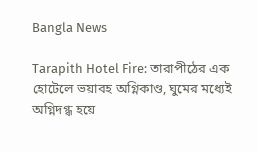Bangla News

Tarapith Hotel Fire: তারাপীঠের এক হোটেলে ভয়াবহ অগ্নিকাণ্ড, ঘুমের মধ্যেই অগ্নিদগ্ধ হয়ে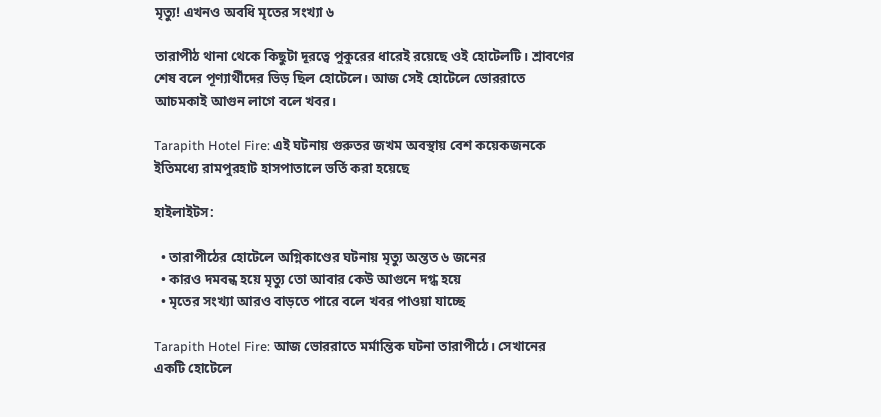মৃত্যু! এখনও অবধি মৃতের সংখ্যা ৬

তারাপীঠ থানা থেকে কিছুটা দূরত্বে পুকুরের ধারেই রয়েছে ওই হোটেলটি। শ্রাবণের শেষ বলে পূণ্যার্থীদের ভিড় ছিল হোটেলে। আজ সেই হোটেলে ভোররাতে আচমকাই আগুন লাগে বলে খবর।

Tarapith Hotel Fire: এই ঘটনায় গুরুতর জখম অবস্থায় বেশ কয়েকজনকে ইতিমধ্যে রামপুরহাট হাসপাতালে ভর্তি করা হয়েছে

হাইলাইটস:

  • তারাপীঠের হোটেলে অগ্নিকাণ্ডের ঘটনায় মৃত্যু অন্তত ৬ জনের
  • কারও দমবন্ধ হয়ে মৃত্যু তো আবার কেউ আগুনে দগ্ধ হয়ে
  • মৃতের সংখ্যা আরও বাড়তে পারে বলে খবর পাওয়া যাচ্ছে

Tarapith Hotel Fire: আজ ভোররাতে মর্মান্তিক ঘটনা তারাপীঠে। সেখানের একটি হোটেলে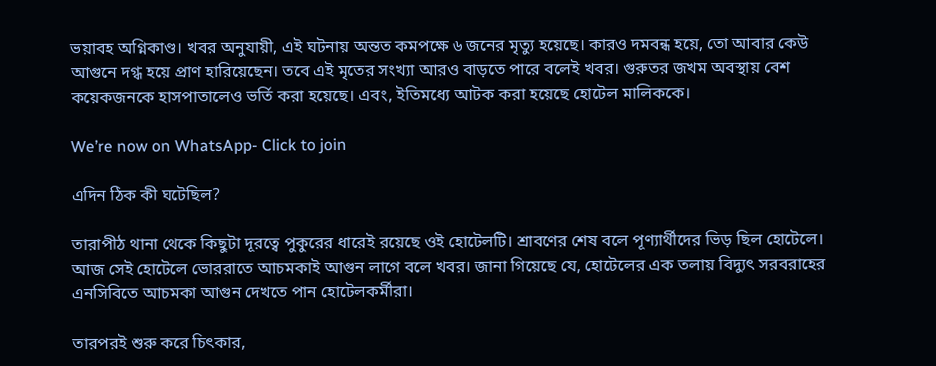ভয়াবহ অগ্নিকাণ্ড। খবর অনুযায়ী, এই ঘটনায় অন্তত কমপক্ষে ৬ জনের মৃত্যু হয়েছে। কারও দমবন্ধ হয়ে, তো আবার কেউ আগুনে দগ্ধ হয়ে প্রাণ হারিয়েছেন। তবে এই মৃতের সংখ্যা আরও বাড়তে পারে বলেই খবর। গুরুতর জখম অবস্থায় বেশ কয়েকজনকে হাসপাতালেও ভর্তি করা হয়েছে। এবং, ইতিমধ্যে আটক করা হয়েছে হোটেল মালিককে।

We’re now on WhatsApp- Click to join

এদিন ঠিক কী ঘটেছিল?

তারাপীঠ থানা থেকে কিছুটা দূরত্বে পুকুরের ধারেই রয়েছে ওই হোটেলটি। শ্রাবণের শেষ বলে পূণ্যার্থীদের ভিড় ছিল হোটেলে। আজ সেই হোটেলে ভোররাতে আচমকাই আগুন লাগে বলে খবর। জানা গিয়েছে যে, হোটেলের এক তলায় বিদ্যুৎ সরবরাহের এনসিবিতে আচমকা আগুন দেখতে পান হোটেলকর্মীরা।

তারপরই শুরু করে চিৎকার,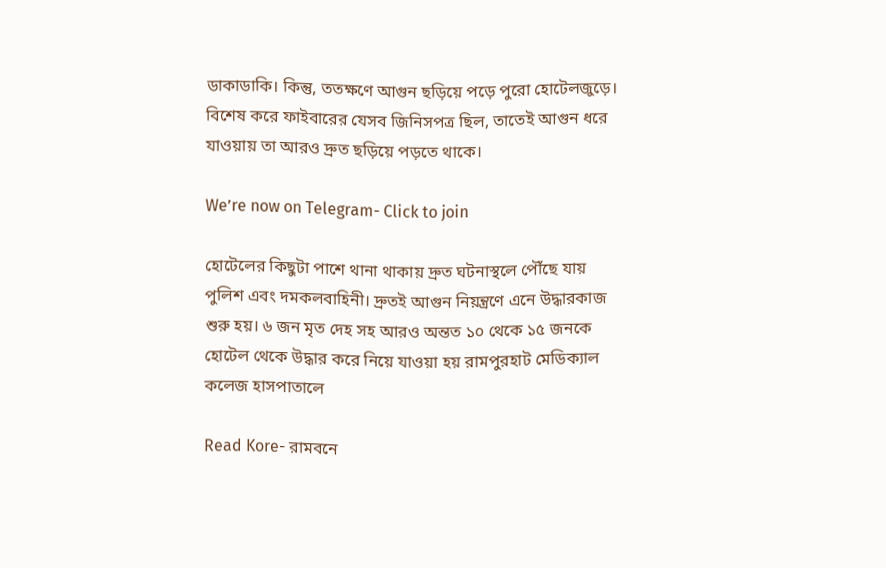ডাকাডাকি। কিন্তু, ততক্ষণে আগুন ছড়িয়ে পড়ে পুরো হোটেলজুড়ে। বিশেষ করে ফাইবারের যেসব জিনিসপত্র ছিল, তাতেই আগুন ধরে যাওয়ায় তা আরও দ্রুত ছড়িয়ে পড়তে থাকে।

We’re now on Telegram- Click to join

হোটেলের কিছুটা পাশে থানা থাকায় দ্রুত ঘটনাস্থলে পৌঁছে যায় পুলিশ এবং দমকলবাহিনী। দ্রুতই আগুন নিয়ন্ত্রণে এনে উদ্ধারকাজ শুরু হয়। ৬ জন মৃত দেহ সহ আরও অন্তত ১০ থেকে ১৫ জনকে হোটেল থেকে উদ্ধার করে নিয়ে যাওয়া হয় রামপুরহাট মেডিক্যাল কলেজ হাসপাতালে

Read Kore- রামবনে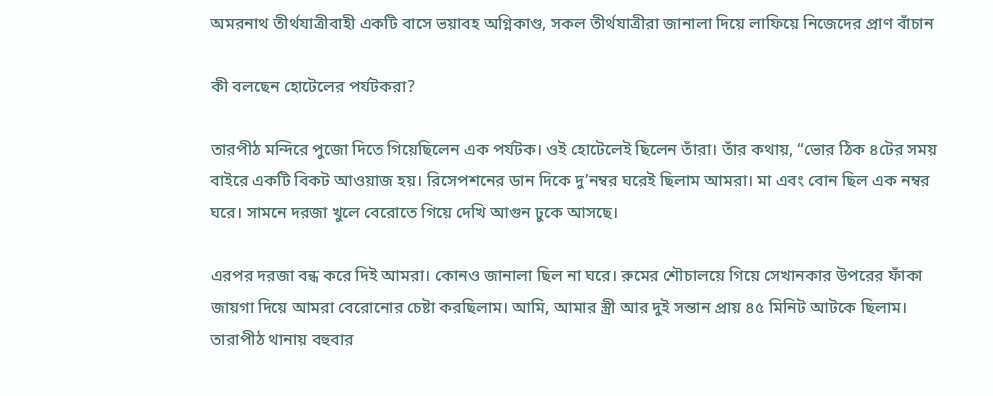অমরনাথ তীর্থযাত্রীবাহী একটি বাসে ভয়াবহ অগ্নিকাণ্ড, সকল তীর্থযাত্রীরা জানালা দিয়ে লাফিয়ে নিজেদের প্রাণ বাঁচান

কী বলছেন হোটেলের পর্যটকরা?

তারপীঠ মন্দিরে পুজো দিতে গিয়েছিলেন এক পর্যটক। ওই হোটেলেই ছিলেন তাঁরা। তাঁর কথায়, “ভোর ঠিক ৪টের সময় বাইরে একটি বিকট আওয়াজ হয়। রিসেপশনের ডান দিকে দু’নম্বর ঘরেই ছিলাম আমরা। মা এবং বোন ছিল এক নম্বর ঘরে। সামনে দরজা খুলে বেরোতে গিয়ে দেখি আগুন ঢুকে আসছে।

এরপর দরজা বন্ধ করে দিই আমরা। কোনও জানালা ছিল না ঘরে। রুমের শৌচালয়ে গিয়ে সেখানকার উপরের ফাঁকা জায়গা দিয়ে আমরা বেরোনোর চেষ্টা করছিলাম। আমি, আমার স্ত্রী আর দুই সন্তান প্রায় ৪৫ মিনিট আটকে ছিলাম। তারাপীঠ থানায় বহুবার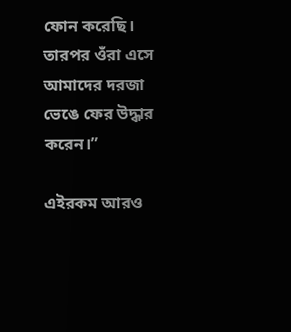ফোন করেছি। তারপর ওঁরা এসে আমাদের দরজা ভেঙে ফের উদ্ধার করেন।”

এইরকম আরও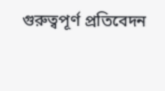গুরুত্বপূর্ণ প্রতিবেদন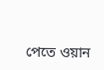পেতে ওয়ান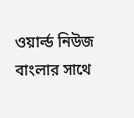ওয়ার্ল্ড নিউজ বাংলার সাথে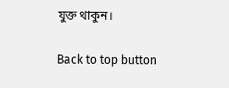যুক্ত থাকুন।

Back to top button